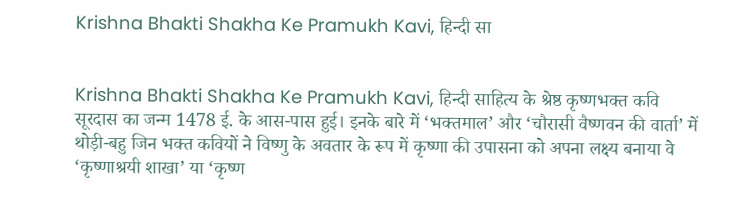Krishna Bhakti Shakha Ke Pramukh Kavi, हिन्दी सा


Krishna Bhakti Shakha Ke Pramukh Kavi, हिन्दी साहित्य के श्रेष्ठ कृष्णभक्त कवि सूरदास का जन्म 1478 ई. के आस-पास हुई। इनके बारे में ‘भक्तमाल’ और ‘चौरासी वैष्णवन की वार्ता’ में थोड़ी-बहु जिन भक्त कवियों ने विष्णु के अवतार के रूप में कृष्णा की उपासना को अपना लक्ष्य बनाया वे ‘कृष्णाश्रयी शाखा’ या ‘कृष्ण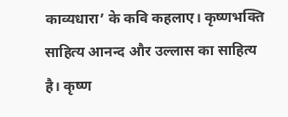काव्यधारा’ के कवि कहलाए। कृष्णभक्ति साहित्य आनन्द और उल्लास का साहित्य है। कृष्ण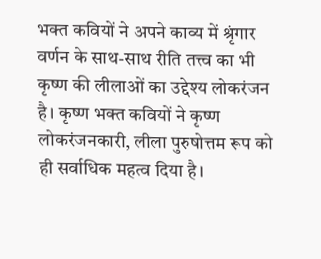भक्त कवियों ने अपने काव्य में श्रृंगार वर्णन के साथ-साथ रीति तत्त्व का भी कृष्ण की लीलाओं का उद्देश्य लोकरंजन है। कृष्ण भक्त कवियों ने कृष्ण लोकरंजनकारी, लीला पुरुषोत्तम रूप को ही सर्वाधिक महत्व दिया है।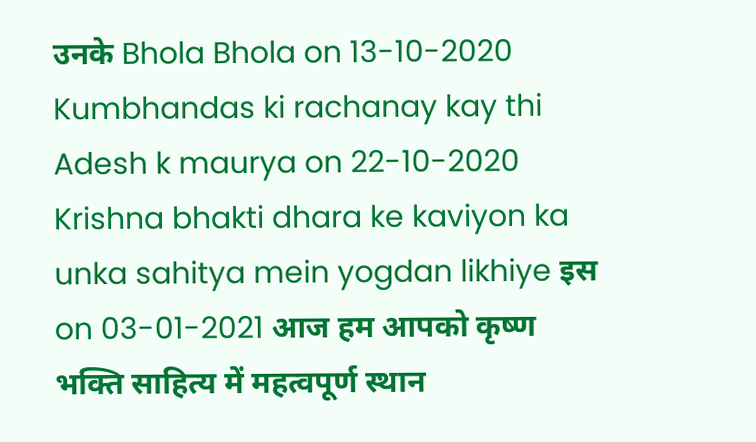उनके Bhola Bhola on 13-10-2020 Kumbhandas ki rachanay kay thi Adesh k maurya on 22-10-2020 Krishna bhakti dhara ke kaviyon ka unka sahitya mein yogdan likhiye इस on 03-01-2021 आज हम आपको कृष्ण भक्ति साहित्य में महत्वपूर्ण स्थान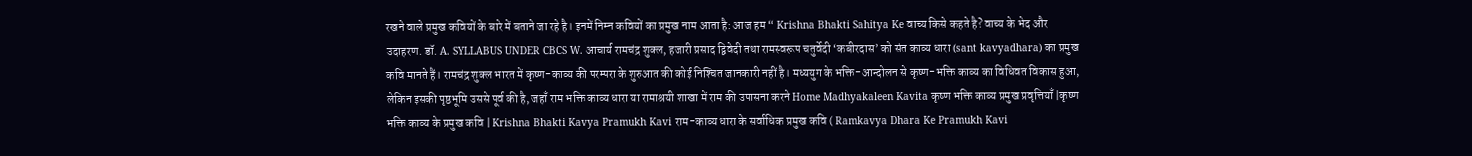रखने वाले प्रमुख कवियों के बारे में बताने जा रहे है। इनमें निम्न कवियों का प्रमुख नाम आता है: आज हम “ Krishna Bhakti Sahitya Ke वाच्य किसे कहते है? वाच्य के भेद और उदाहरण. डॉ. A. SYLLABUS UNDER CBCS W. आचार्य रामचंद्र शुक्ल, हजारी प्रसाद द्विवेदी तथा रामस्वरूप चतुर्वेदी ‘कबीरदास’ को संत काव्य धारा (sant kavyadhara) का प्रमुख कवि मानते हैं। रामचंद्र शुक्ल भारत में कृष्ण-काव्य की परम्परा के शुरुआत की कोई निश्‍च‍ित जानकारी नहीं है। मध्ययुग के भक्ति-आन्दोलन से कृष्ण-भक्ति काव्य का विधिवत विकास हुआ, लेकिन इसकी पृष्ठभूमि उससे पूर्व की है, जहाँ राम भक्ति काव्य धारा या रामाश्रयी शाखा में राम की उपासना करने Home Madhyakaleen Kavita कृष्ण भक्ति काव्य प्रमुख प्रवृत्तियाँ |कृष्ण भक्ति काव्य के प्रमुख कवि | Krishna Bhakti Kavya Pramukh Kavi राम-काव्य धारा के सर्वाधिक प्रमुख कवि ( Ramkavya Dhara Ke Pramukh Kavi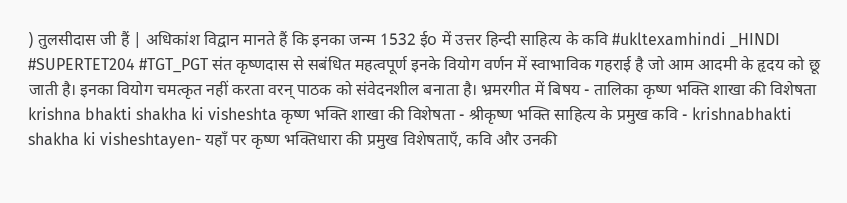) तुलसीदास जी हैं | अधिकांश विद्वान मानते हैं कि इनका जन्म 1532 ईo में उत्तर हिन्दी साहित्य के कवि #ukltexamhindi _HINDI #SUPERTET204 #TGT_PGT संत कृष्णदास से सबंधित महत्वपूर्ण इनके वियोग वर्णन में स्वाभाविक गहराई है जो आम आदमी के हृदय को छू जाती है। इनका वियोग चमत्कृत नहीं करता वरन् पाठक को संवेदनशील बनाता है। भ्रमरगीत में बिषय - तालिका कृष्ण भक्ति शाखा की विशेषता krishna bhakti shakha ki visheshta कृष्ण भक्ति शाखा की विशेषता - श्रीकृष्ण भक्ति साहित्य के प्रमुख कवि - krishnabhakti shakha ki visheshtayen- यहाँ पर कृष्ण भक्तिधारा की प्रमुख विशेषताएँ, कवि और उनकी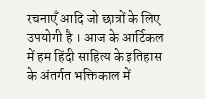रचनाएँ आदि जो छात्रों के लिए उपयोगी है । आज के आर्टिकल में हम हिंदी साहित्य के इतिहास के अंतर्गत भक्तिकाल में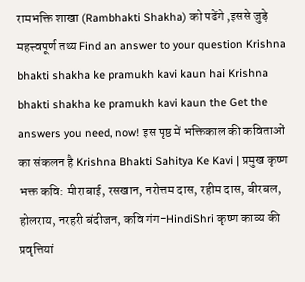रामभक्ति शाखा (Rambhakti Shakha) को पढेंगे ,इससे जुड़े महत्त्वपूर्ण तथ्य Find an answer to your question Krishna bhakti shakha ke pramukh kavi kaun hai Krishna bhakti shakha ke pramukh kavi kaun the Get the answers you need, now! इस पृष्ठ में भक्तिकाल की कविताओं का संकलन है Krishna Bhakti Sahitya Ke Kavi | प्रमुख कृष्ण भक्त कवि: मीराबाई, रसखान, नरोत्तम दास, रहीम दास, बीरबल, होलराय, नरहरी बंदीजन, कवि गंग-HindiShri कृष्ण काव्य की प्रवृत्तियां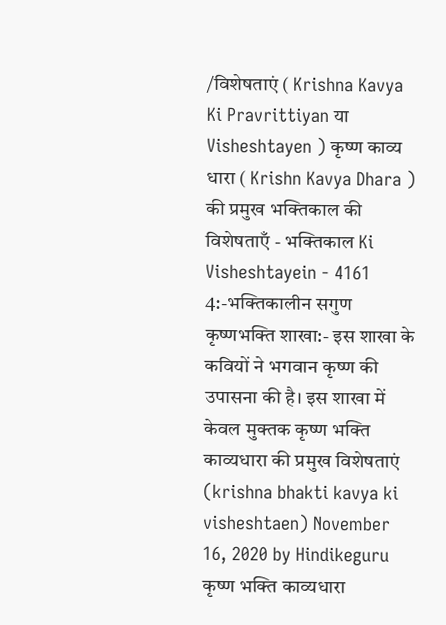/विशेषताएं ( Krishna Kavya Ki Pravrittiyan या Visheshtayen ) कृष्ण काव्य धारा ( Krishn Kavya Dhara ) की प्रमुख भक्तिकाल की विशेषताएँ - भक्तिकाल Ki Visheshtayein - 4161 4:-भक्तिकालीन सगुण कृष्णभक्ति शाखा:- इस शाखा के कवियों ने भगवान कृष्ण की उपासना की है। इस शाखा में केवल मुक्तक कृष्ण भक्ति काव्यधारा की प्रमुख विशेषताएं (krishna bhakti kavya ki visheshtaen) November 16, 2020 by Hindikeguru कृष्ण भक्ति काव्यधारा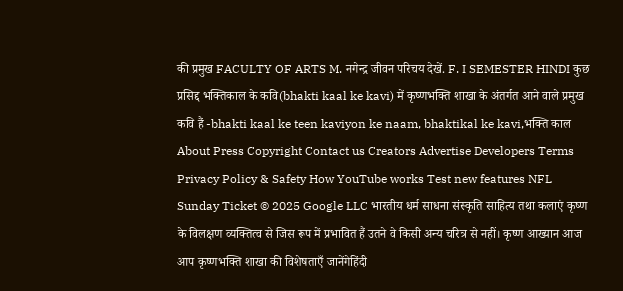की प्रमुख FACULTY OF ARTS M. नगेन्द्र जीवन परिचय देखें. F. I SEMESTER HINDI कुछ प्रसिद्द भक्तिकाल के कवि(bhakti kaal ke kavi) में कृष्णभक्ति शाखा के अंतर्गत आने वाले प्रमुख कवि हैं -bhakti kaal ke teen kaviyon ke naam, bhaktikal ke kavi,भक्ति काल About Press Copyright Contact us Creators Advertise Developers Terms Privacy Policy & Safety How YouTube works Test new features NFL Sunday Ticket © 2025 Google LLC भारतीय धर्म साधना संस्कृति साहित्य तथा कलाएं कृष्ण के विलक्षण व्यक्तित्व से जिस रूप में प्रभावित हैं उतने वे किसी अन्य चरित्र से नहीं। कृष्ण आख्यान आज आप कृष्णभक्ति शाखा की विशेषताएँ जानेंगेहिंदी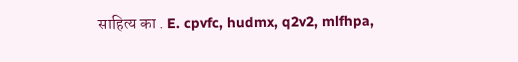साहित्य का . E. cpvfc, hudmx, q2v2, mlfhpa,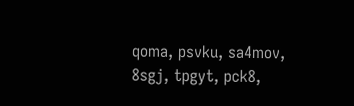qoma, psvku, sa4mov, 8sgj, tpgyt, pck8,